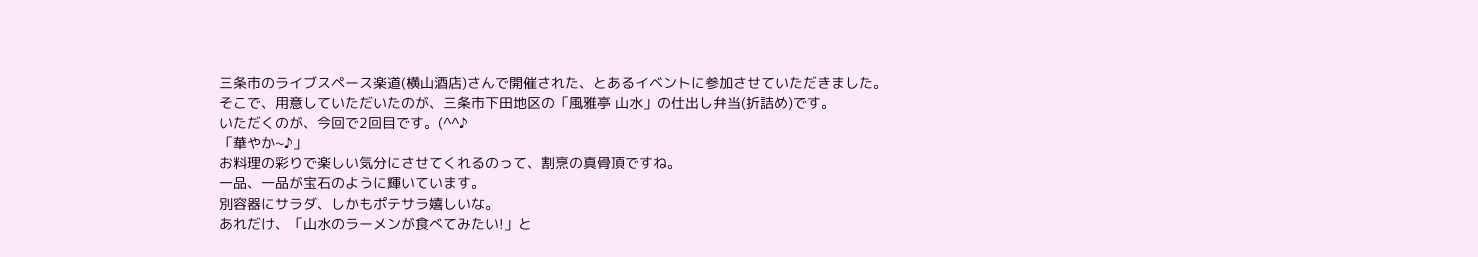三条市のライブスペース楽道(横山酒店)さんで開催された、とあるイベントに参加させていただきました。
そこで、用意していただいたのが、三条市下田地区の「風雅亭 山水」の仕出し弁当(折詰め)です。
いただくのが、今回で2回目です。(^^♪
「華やか~♪」
お料理の彩りで楽しい気分にさせてくれるのって、割烹の真骨頂ですね。
一品、一品が宝石のように輝いています。
別容器にサラダ、しかもポテサラ嬉しいな。
あれだけ、「山水のラーメンが食べてみたい!」と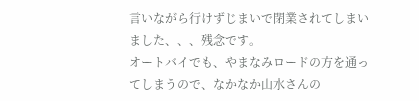言いながら行けずじまいで閉業されてしまいました、、、残念です。
オートバイでも、やまなみロードの方を通ってしまうので、なかなか山水さんの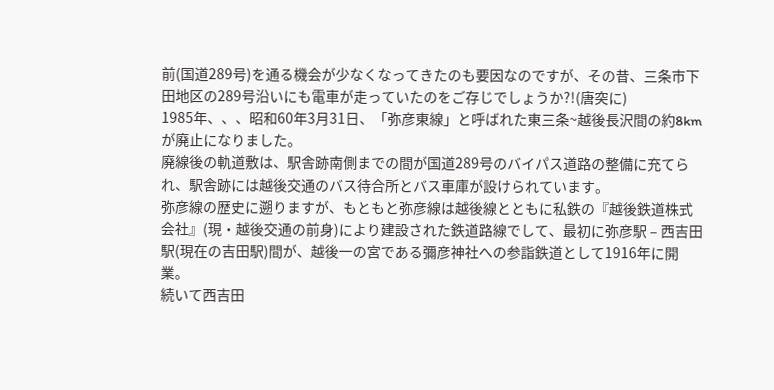前(国道289号)を通る機会が少なくなってきたのも要因なのですが、その昔、三条市下田地区の289号沿いにも電車が走っていたのをご存じでしょうか?!(唐突に)
1985年、、、昭和60年3月31日、「弥彦東線」と呼ばれた東三条~越後長沢間の約8kmが廃止になりました。
廃線後の軌道敷は、駅舎跡南側までの間が国道289号のバイパス道路の整備に充てられ、駅舎跡には越後交通のバス待合所とバス車庫が設けられています。
弥彦線の歴史に遡りますが、もともと弥彦線は越後線とともに私鉄の『越後鉄道株式会社』(現・越後交通の前身)により建設された鉄道路線でして、最初に弥彦駅 – 西吉田駅(現在の吉田駅)間が、越後一の宮である彌彦神社への参詣鉄道として1916年に開業。
続いて西吉田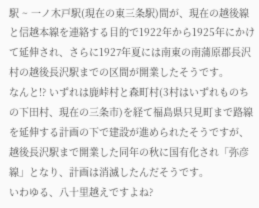駅 ~ 一ノ木戸駅(現在の東三条駅)間が、現在の越後線と信越本線を連絡する目的で1922年から1925年にかけて延伸され、さらに1927年夏には南東の南蒲原郡長沢村の越後長沢駅までの区間が開業したそうです。
なんと!? いずれは鹿峠村と森町村(3村はいずれものちの下田村、現在の三条市)を経て福島県只見町まで路線を延伸する計画の下で建設が進められたそうですが、越後長沢駅まで開業した同年の秋に国有化され「弥彦線」となり、計画は消滅したんだそうです。
いわゆる、八十里越えですよね?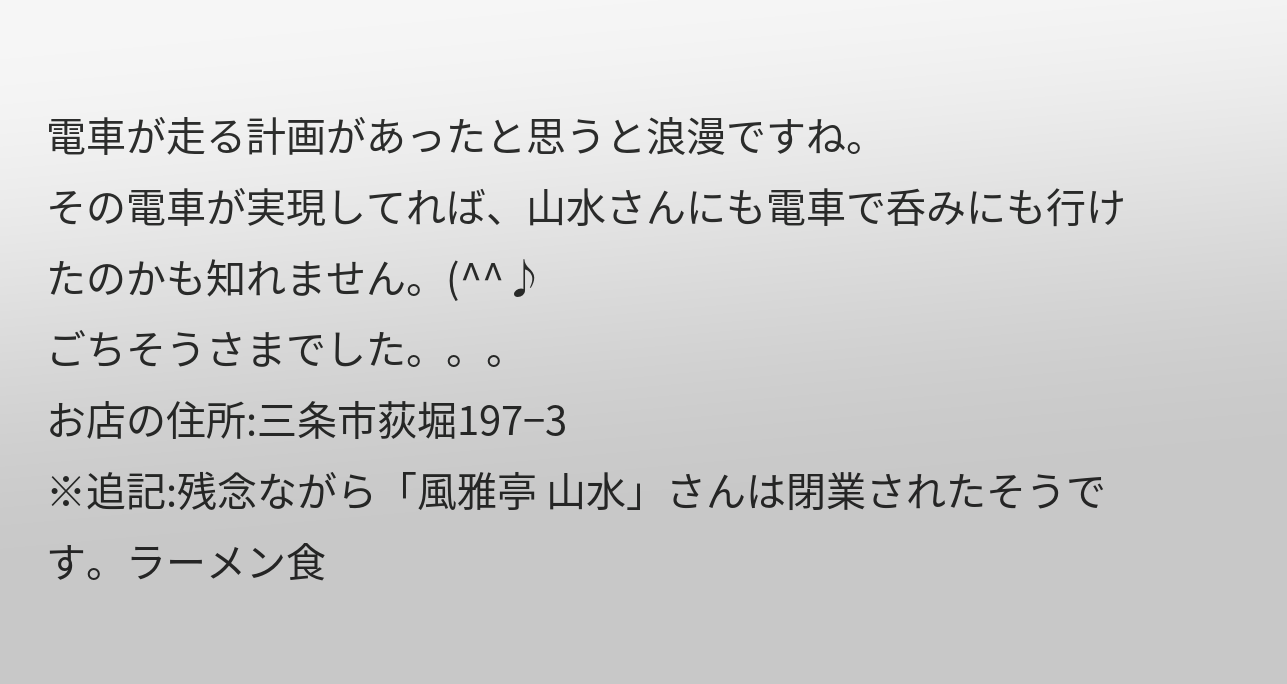電車が走る計画があったと思うと浪漫ですね。
その電車が実現してれば、山水さんにも電車で呑みにも行けたのかも知れません。(^^♪
ごちそうさまでした。。。
お店の住所:三条市荻堀197−3
※追記:残念ながら「風雅亭 山水」さんは閉業されたそうです。ラーメン食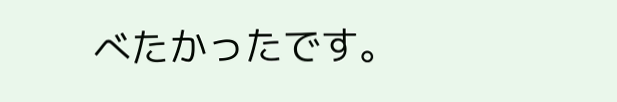べたかったです。